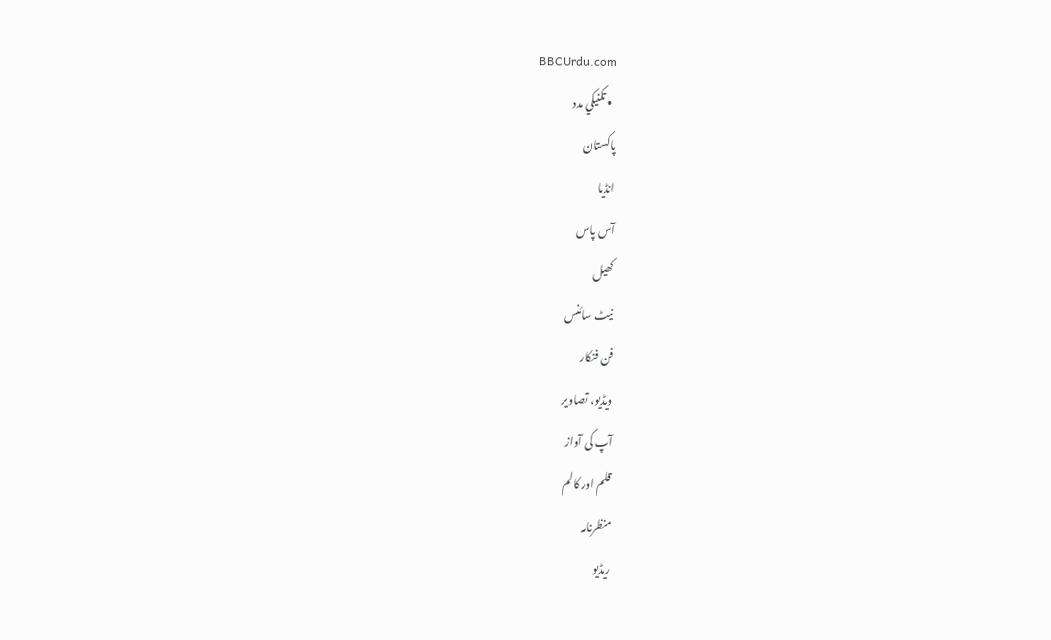BBCUrdu.com
  • تکنيکي مدد
پاکستان
انڈیا
آس پاس
کھیل
نیٹ سائنس
فن فنکار
ویڈیو، تصاویر
آپ کی آواز
قلم اور کالم
منظرنامہ
ریڈیو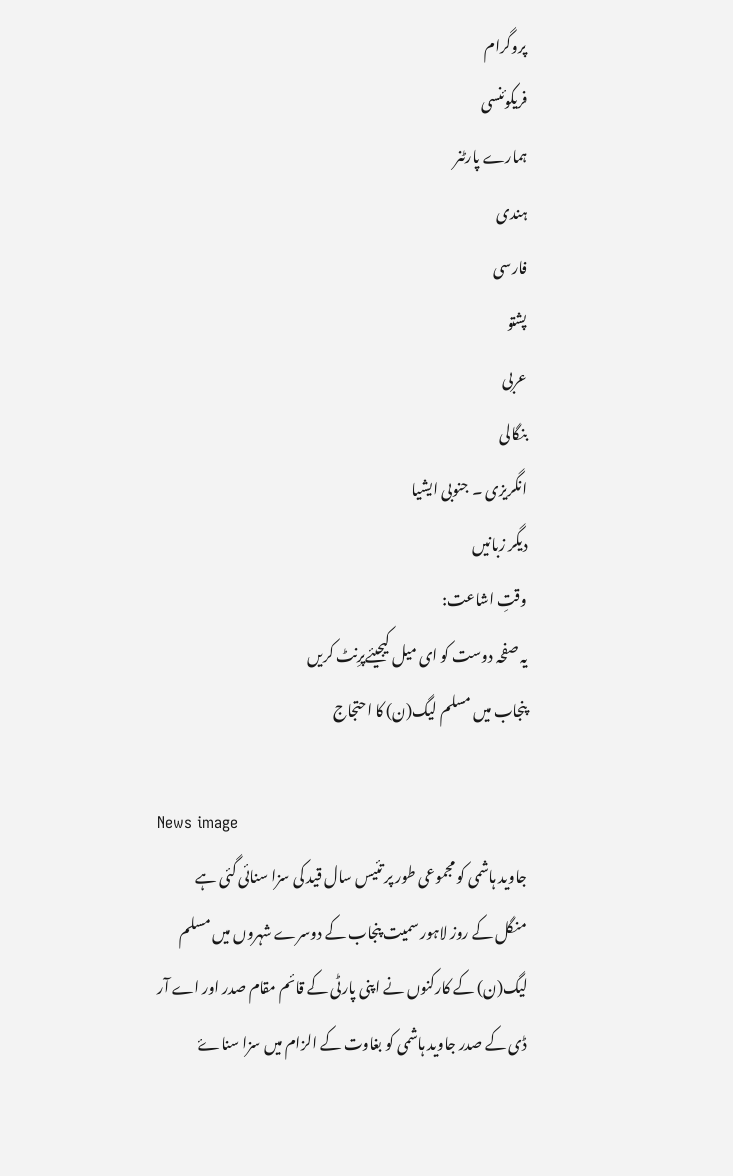پروگرام
فریکوئنسی
ہمارے پارٹنر
ہندی
فارسی
پشتو
عربی
بنگالی
انگریزی ۔ جنوبی ایشیا
دیگر زبانیں
وقتِ اشاعت:
یہ صفحہ دوست کو ای میل کیجیئےپرِنٹ کریں
پنجاب میں مسلم لیگ(ن) کا احتجاج

News image
جاوید ہاشمی کو مجموعی طور پر تئیس سال قید کی سزا سنائی گئی ہے
منگل کے روز لاہور سمیت پنجاب کے دوسرے شہروں میں مسلم لیگ(ن) کے کارکنوں نے اپنی پارٹی کے قائم مقام صدر اور اے آر ڈی کے صدر جاوید ہاشمی کو بغاوت کے الزام میں سزا سناۓ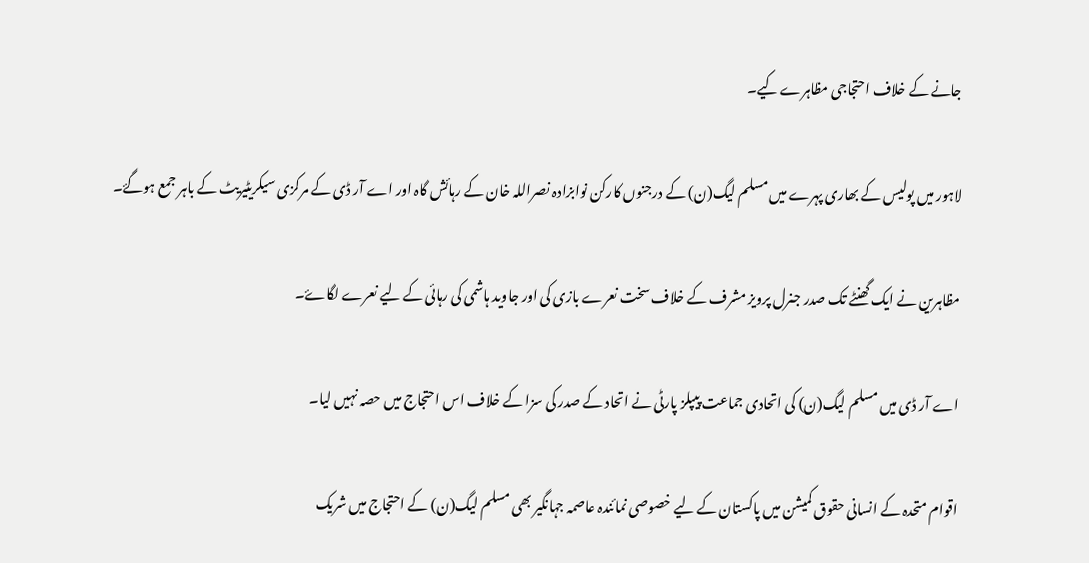جانے کے خلاف احتجاجی مظاہرے کیے۔

لاہور میں پولیس کے بھاری پہرے میں مسلم لیگ(ن) کے درجنوں کارکن نوابزادہ نصراللہ خان کے رہائش گاہ اور اے آر ڈی کے مرکزی سیکریٹیریٹ کے باہر جمع ہوگۓ۔

مظاہرین نے ایک گھنٹے تک صدر جنرل پرویز مشرف کے خلاف سخت نعرے بازی کی اور جاوید ہاشمی کی رہائی کے لیے نعرے لگاۓ۔

اے آر ڈی میں مسلم لیگ(ن) کی اتحادی جماعت پیپلز پارٹی نے اتحاد کے صدر کی سزا کے خلاف اس احتجاج میں حصہ نہیں لیا۔

اقوام متحدہ کے انسانی حقوق کمیشن میں پاکستان کے لیے خصوصی نمائندہ عاصمہ جہانگیر بھی مسلم لیگ(ن) کے احتجاج میں شریک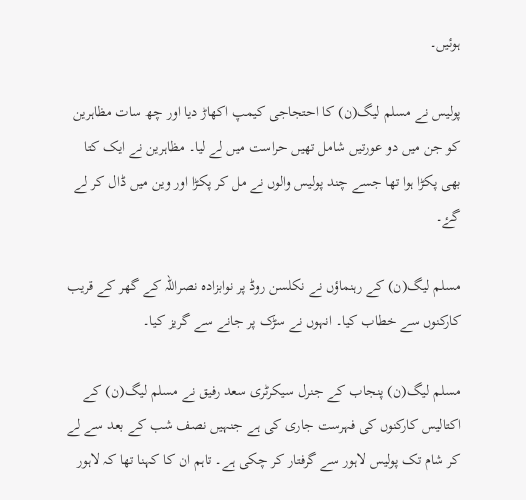ہوئیں۔

پولیس نے مسلم لیگ(ن) کا احتجاجی کیمپ اکھاڑ دیا اور چھ سات مظاہرین کو جن میں دو عورتیں شامل تھیں حراست میں لے لیا۔ مظاہرین نے ایک کتا بھی پکڑا ہوا تھا جسے چند پولیس والوں نے مل کر پکڑا اور وین میں ڈال کر لے گۓ۔

مسلم لیگ(ن) کے رہنماؤں نے نکلسن روڈ پر نوابزادہ نصراللہ کے گھر کے قریب کارکنوں سے خطاب کیا۔ انہوں نے سڑک پر جانے سے گریز کیا۔

مسلم لیگ(ن) پنجاب کے جنرل سیکرٹری سعد رفیق نے مسلم لیگ(ن) کے اکتالیس کارکنوں کی فہرست جاری کی ہے جنہیں نصف شب کے بعد سے لے کر شام تک پولیس لاہور سے گرفتار کر چکی ہے۔ تاہم ان کا کہنا تھا کہ لاہور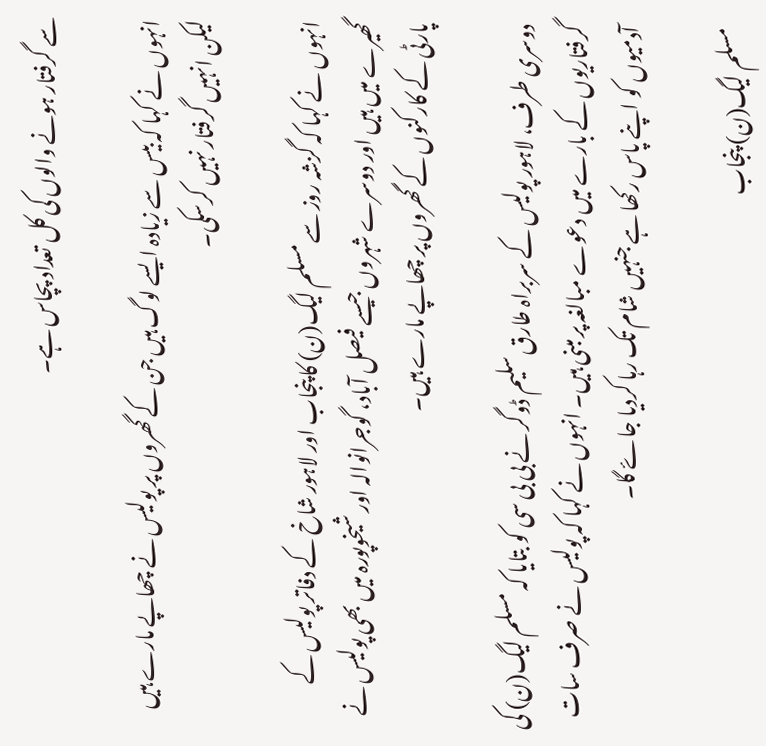سے گرفتار ہونے والوں کی کل تعداد پچاس ہے۔

انہوں نے کہا کہ بیس سے زیادہ ایسے لوگ ہیں جن کے گھروں پر پولیس نے چھاپے مارے ہیں لیکن انہیں گرفتار نہیں کرسکی۔

انہوں نے کہا کہ گزشہ روز سے مسلم لیگ(ن) کا پنجاب اور لاہور شاخ کے دفاتر پولیس کے گھیرے میں ہیں اور دوسرے شہروں جیسے فیصل آباد، گوجرانوالہ اور شیخوپورہ میں بھی پولیس نے پارٹی کے کارکنوں کے گھروں پر چھاپے مارے ہیں۔

دوسری طرف، لاہور پولیس کے سربراہ طارق سلیم ڈوگر نے بی بی سی کو بتایا کہ مسلم لیگ(ن) کی گرفتاریوں کے بارے میں دعوے مبالغہ پر مبنی ہیں۔ انہوں نے کہا کہ پولیس نے صرف سات آدمیوں کو اپنے پاس رکھا ہے جنہیں شام تک رہا کردیا جاۓ گا۔

مسلم لیگ(ن) پنجاب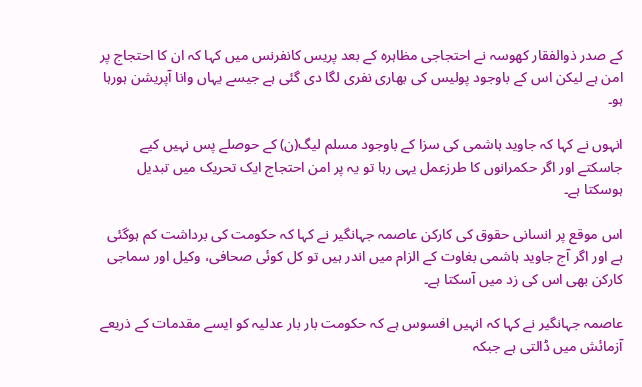کے صدر ذوالفقار کھوسہ نے احتجاجی مظاہرہ کے بعد پریس کانفرنس میں کہا کہ ان کا احتجاج پر امن ہے لیکن اس کے باوجود پولیس کی بھاری نفری لگا دی گئی ہے جیسے یہاں وانا آپریشن ہورہا ہو۔

انہوں نے کہا کہ جاوید ہاشمی کی سزا کے باوجود مسلم لیگ(ن) کے حوصلے پس نہیں کیے جاسکتے اور اگر حکمرانوں کا طرزعمل یہی رہا تو یہ پر امن احتجاج ایک تحریک میں تبدیل ہوسکتا ہے۔

اس موقع پر انسانی حقوق کی کارکن عاصمہ جہانگیر نے کہا کہ حکومت کی برداشت کم ہوگئی ہے اور اگر آج جاوید ہاشمی بغاوت کے الزام میں اندر ہیں تو کل کوئی صحافی، وکیل اور سماجی کارکن بھی اس کی زد میں آسکتا ہے۔

عاصمہ جہانگیر نے کہا کہ انہیں افسوس ہے کہ حکومت بار بار عدلیہ کو ایسے مقدمات کے ذریعے آزمائش میں ڈالتی ہے جبکہ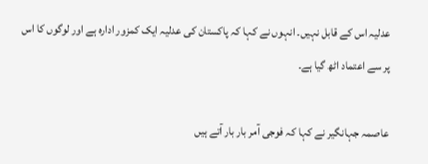عدلیہ اس کے قابل نہیں۔ انہوں نے کہا کہ پاکستان کی عدلیہ ایک کمزور ادارہ ہے اور لوگوں کا اس پر سے اعتماد اٹھ گیا ہے۔

عاصمہ جہانگیر نے کہا کہ فوجی آمر بار بار آتے ہیں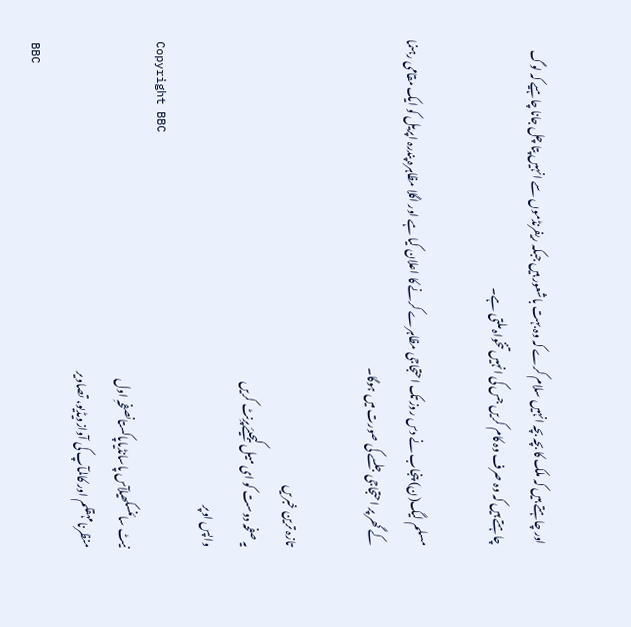اور چاہتے ہیں کہ ملک کا بچہ بچہ انہیں سلام کرے کہ وہ بہت باشعور ہیں جبکہ ریفرنڈموں سے انہیں پتا چل جانا چاہیے کہ لوگ چاہتے ہیں کہ وہ صرف وہ کام کریں جس کی انہیں تنخواہ ملتی ہے۔

مسلم لیگ(ن) پنجاب نے دس روز تک احتجاجی مظاہرے کرنے کا اعلان کیا ہے اور اگلا مظاہرہ پندرہ اپریل کو ایک مقامی رہنما کے گھر پر احتجاجی جلسے کی صورت میں ہوگا۔

تازہ ترین خبریں
یہ صفحہ دوست کو ای میل کیجیئےپرِنٹ کریں
واپس اوپر
Copyright BBC
نیٹ سائنسکھیلآس پاسانڈیاپاکستانصفحہِ اول
منظرنامہقلم اور کالمآپ کی آوازویڈیو، تصاویر
BBC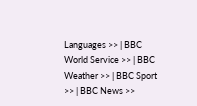Languages >> | BBC World Service >> | BBC Weather >> | BBC Sport >> | BBC News >>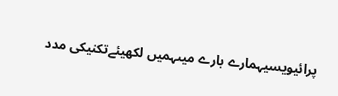پرائیویسیہمارے بارے میںہمیں لکھیئےتکنیکی مدد